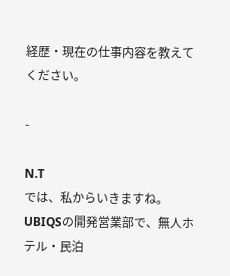経歴・現在の仕事内容を教えてください。

-

N.T
では、私からいきますね。
UBIQSの開発営業部で、無人ホテル・民泊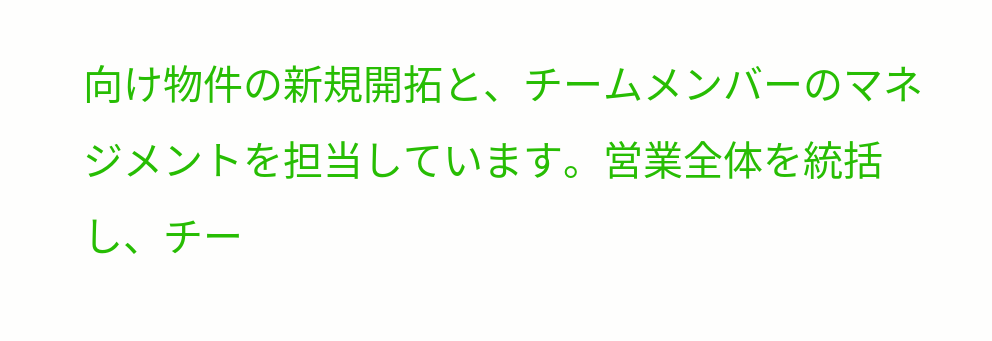向け物件の新規開拓と、チームメンバーのマネジメントを担当しています。営業全体を統括し、チー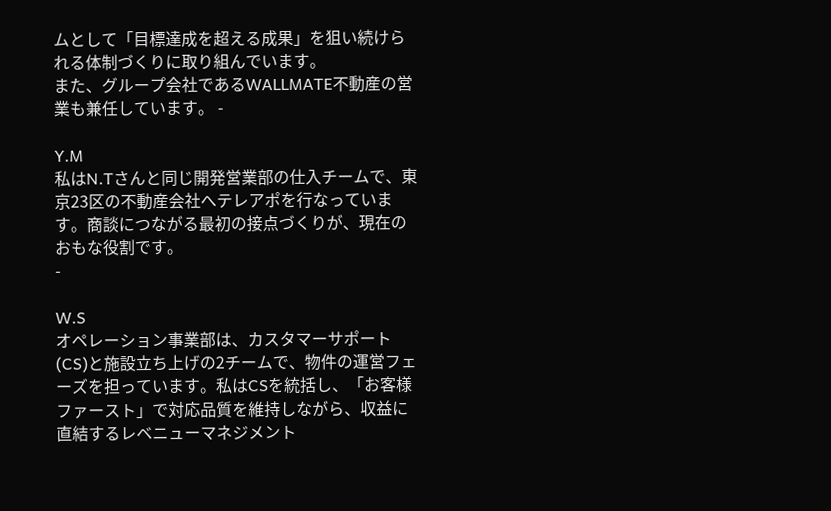ムとして「目標達成を超える成果」を狙い続けられる体制づくりに取り組んでいます。
また、グループ会社であるWALLMATE不動産の営業も兼任しています。 -

Y.M
私はN.Tさんと同じ開発営業部の仕入チームで、東京23区の不動産会社へテレアポを行なっています。商談につながる最初の接点づくりが、現在のおもな役割です。
-

W.S
オペレーション事業部は、カスタマーサポート(CS)と施設立ち上げの2チームで、物件の運営フェーズを担っています。私はCSを統括し、「お客様ファースト」で対応品質を維持しながら、収益に直結するレベニューマネジメント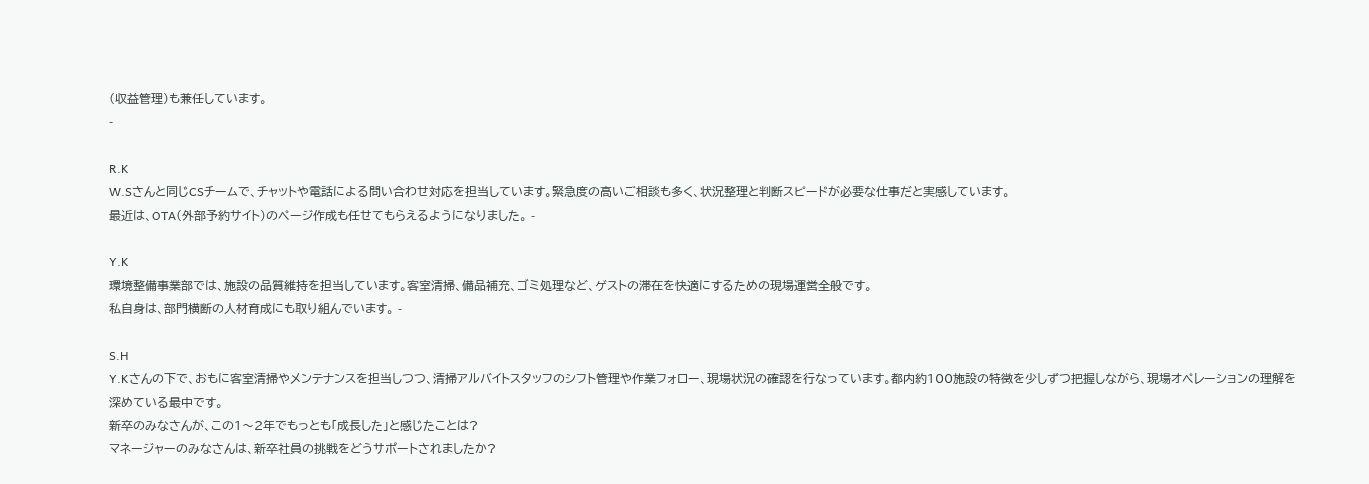(収益管理)も兼任しています。
-

R.K
W.Sさんと同じCSチームで、チャットや電話による問い合わせ対応を担当しています。緊急度の高いご相談も多く、状況整理と判断スピードが必要な仕事だと実感しています。
最近は、OTA(外部予約サイト)のページ作成も任せてもらえるようになりました。 -

Y.K
環境整備事業部では、施設の品質維持を担当しています。客室清掃、備品補充、ゴミ処理など、ゲストの滞在を快適にするための現場運営全般です。
私自身は、部門横断の人材育成にも取り組んでいます。 -

S.H
Y.Kさんの下で、おもに客室清掃やメンテナンスを担当しつつ、清掃アルバイトスタッフのシフト管理や作業フォロー、現場状況の確認を行なっています。都内約100施設の特徴を少しずつ把握しながら、現場オペレーションの理解を深めている最中です。
新卒のみなさんが、この1〜2年でもっとも「成長した」と感じたことは?
マネージャーのみなさんは、新卒社員の挑戦をどうサポートされましたか?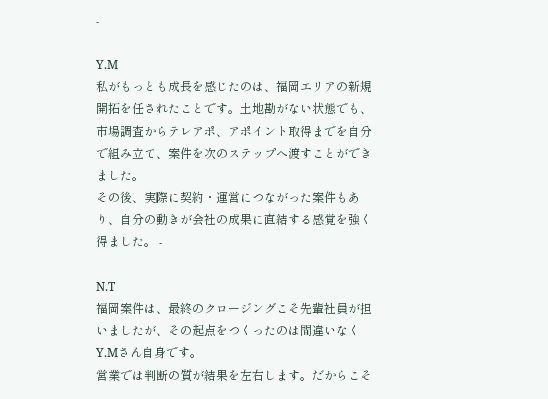-

Y.M
私がもっとも成長を感じたのは、福岡エリアの新規開拓を任されたことです。土地勘がない状態でも、市場調査からテレアポ、アポイント取得までを自分で組み立て、案件を次のステップへ渡すことができました。
その後、実際に契約・運営につながった案件もあり、自分の動きが会社の成果に直結する感覚を強く得ました。 -

N.T
福岡案件は、最終のクロージングこそ先輩社員が担いましたが、その起点をつくったのは間違いなくY.Mさん自身です。
営業では判断の質が結果を左右します。だからこそ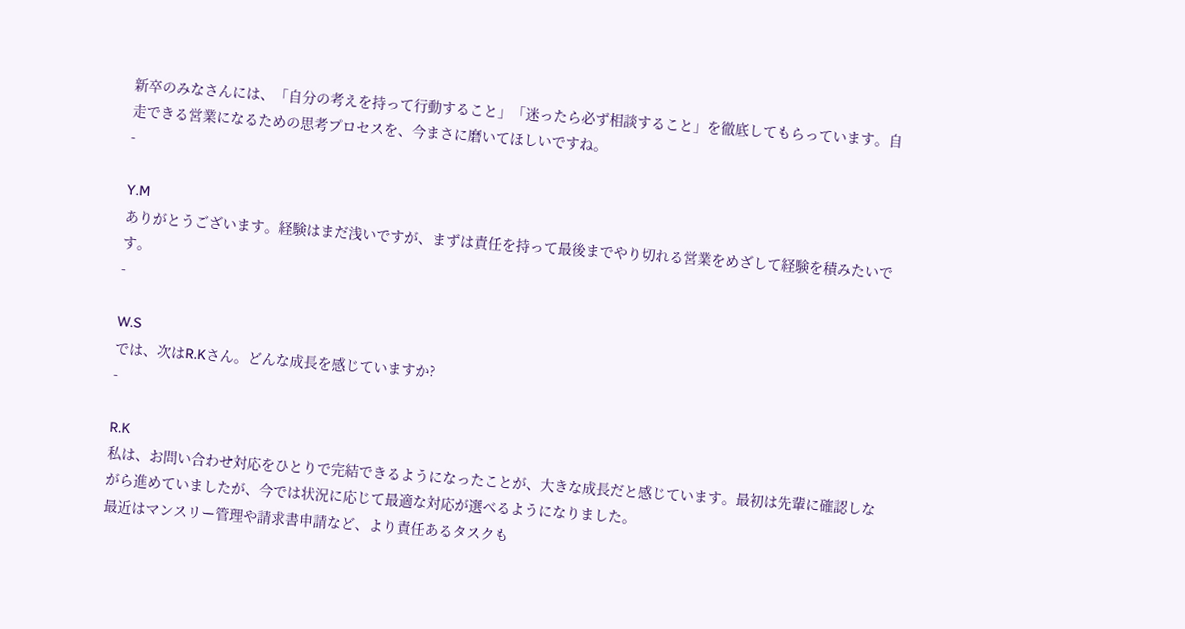新卒のみなさんには、「自分の考えを持って行動すること」「迷ったら必ず相談すること」を徹底してもらっています。自走できる営業になるための思考プロセスを、今まさに磨いてほしいですね。
-

Y.M
ありがとうございます。経験はまだ浅いですが、まずは責任を持って最後までやり切れる営業をめざして経験を積みたいです。
-

W.S
では、次はR.Kさん。どんな成長を感じていますか?
-

R.K
私は、お問い合わせ対応をひとりで完結できるようになったことが、大きな成長だと感じています。最初は先輩に確認しながら進めていましたが、今では状況に応じて最適な対応が選べるようになりました。
最近はマンスリー管理や請求書申請など、より責任あるタスクも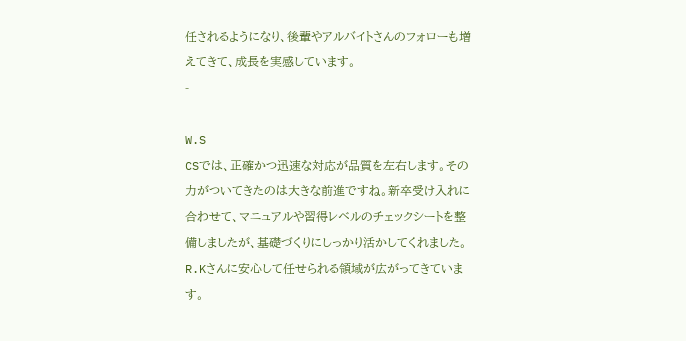任されるようになり、後輩やアルバイトさんのフォローも増えてきて、成長を実感しています。
-

W.S
CSでは、正確かつ迅速な対応が品質を左右します。その力がついてきたのは大きな前進ですね。新卒受け入れに合わせて、マニュアルや習得レベルのチェックシートを整備しましたが、基礎づくりにしっかり活かしてくれました。R.Kさんに安心して任せられる領域が広がってきています。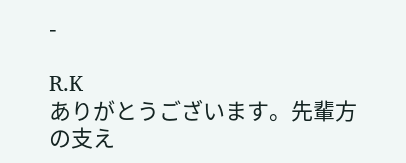-

R.K
ありがとうございます。先輩方の支え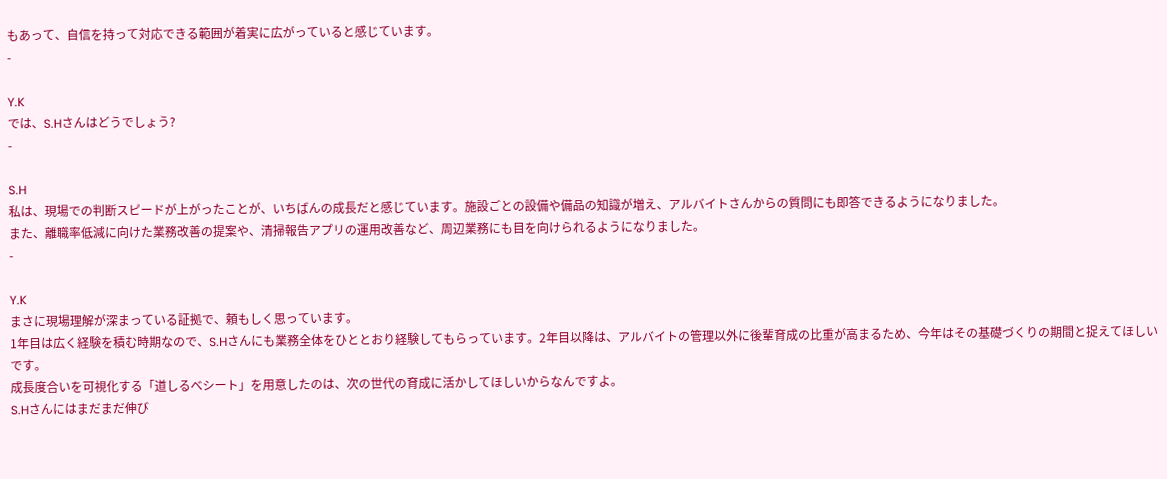もあって、自信を持って対応できる範囲が着実に広がっていると感じています。
-

Y.K
では、S.Hさんはどうでしょう?
-

S.H
私は、現場での判断スピードが上がったことが、いちばんの成長だと感じています。施設ごとの設備や備品の知識が増え、アルバイトさんからの質問にも即答できるようになりました。
また、離職率低減に向けた業務改善の提案や、清掃報告アプリの運用改善など、周辺業務にも目を向けられるようになりました。
-

Y.K
まさに現場理解が深まっている証拠で、頼もしく思っています。
1年目は広く経験を積む時期なので、S.Hさんにも業務全体をひととおり経験してもらっています。2年目以降は、アルバイトの管理以外に後輩育成の比重が高まるため、今年はその基礎づくりの期間と捉えてほしいです。
成長度合いを可視化する「道しるべシート」を用意したのは、次の世代の育成に活かしてほしいからなんですよ。
S.Hさんにはまだまだ伸び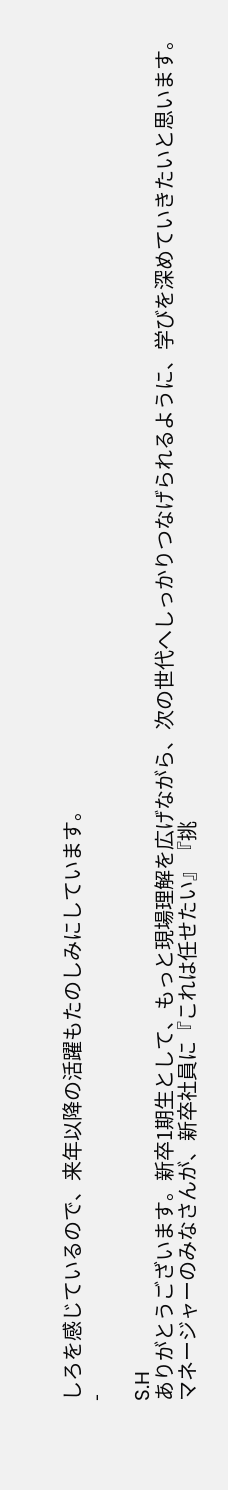しろを感じているので、来年以降の活躍もたのしみにしています。
-

S.H
ありがとうございます。新卒1期生として、もっと現場理解を広げながら、次の世代へしっかりつなげられるように、学びを深めていきたいと思います。
マネージャーのみなさんが、新卒社員に『これは任せたい』『挑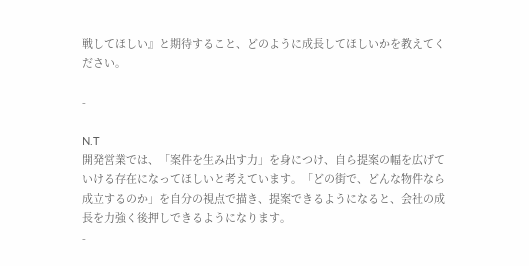戦してほしい』と期待すること、どのように成長してほしいかを教えてください。

-

N.T
開発営業では、「案件を生み出す力」を身につけ、自ら提案の幅を広げていける存在になってほしいと考えています。「どの街で、どんな物件なら成立するのか」を自分の視点で描き、提案できるようになると、会社の成長を力強く後押しできるようになります。
-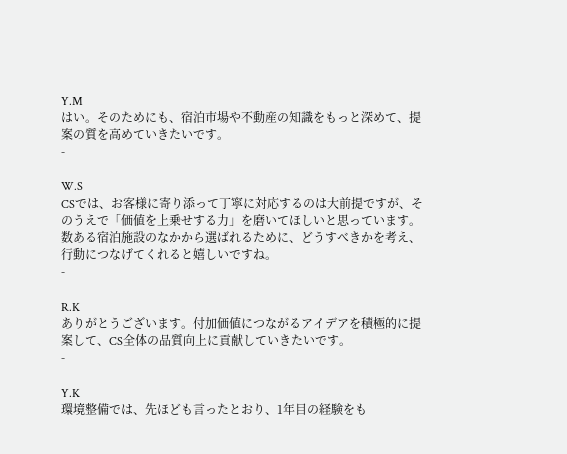Y.M
はい。そのためにも、宿泊市場や不動産の知識をもっと深めて、提案の質を高めていきたいです。
-

W.S
CSでは、お客様に寄り添って丁寧に対応するのは大前提ですが、そのうえで「価値を上乗せする力」を磨いてほしいと思っています。数ある宿泊施設のなかから選ばれるために、どうすべきかを考え、行動につなげてくれると嬉しいですね。
-

R.K
ありがとうございます。付加価値につながるアイデアを積極的に提案して、CS全体の品質向上に貢献していきたいです。
-

Y.K
環境整備では、先ほども言ったとおり、1年目の経験をも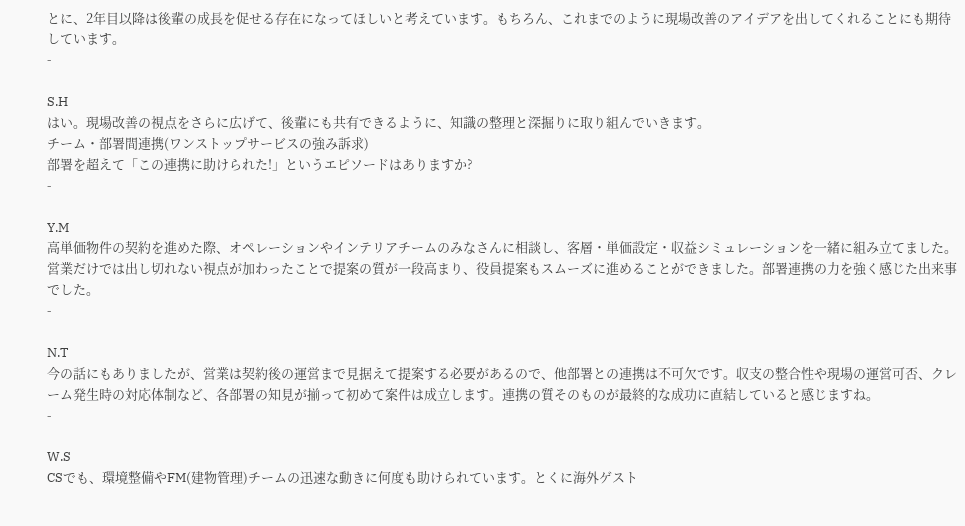とに、2年目以降は後輩の成長を促せる存在になってほしいと考えています。もちろん、これまでのように現場改善のアイデアを出してくれることにも期待しています。
-

S.H
はい。現場改善の視点をさらに広げて、後輩にも共有できるように、知識の整理と深掘りに取り組んでいきます。
チーム・部署間連携(ワンストップサービスの強み訴求)
部署を超えて「この連携に助けられた!」というエピソードはありますか?
-

Y.M
高単価物件の契約を進めた際、オペレーションやインテリアチームのみなさんに相談し、客層・単価設定・収益シミュレーションを一緒に組み立てました。営業だけでは出し切れない視点が加わったことで提案の質が一段高まり、役員提案もスムーズに進めることができました。部署連携の力を強く感じた出来事でした。
-

N.T
今の話にもありましたが、営業は契約後の運営まで見据えて提案する必要があるので、他部署との連携は不可欠です。収支の整合性や現場の運営可否、クレーム発生時の対応体制など、各部署の知見が揃って初めて案件は成立します。連携の質そのものが最終的な成功に直結していると感じますね。
-

W.S
CSでも、環境整備やFM(建物管理)チームの迅速な動きに何度も助けられています。とくに海外ゲスト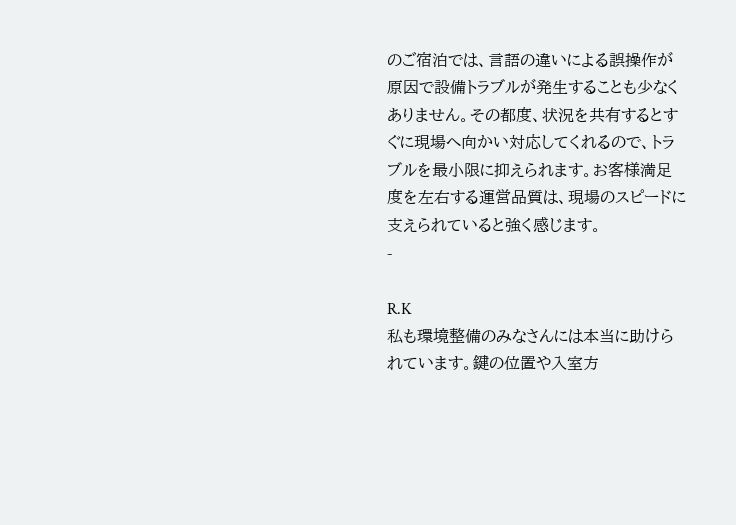のご宿泊では、言語の違いによる誤操作が原因で設備トラブルが発生することも少なくありません。その都度、状況を共有するとすぐに現場へ向かい対応してくれるので、トラブルを最小限に抑えられます。お客様満足度を左右する運営品質は、現場のスピードに支えられていると強く感じます。
-

R.K
私も環境整備のみなさんには本当に助けられています。鍵の位置や入室方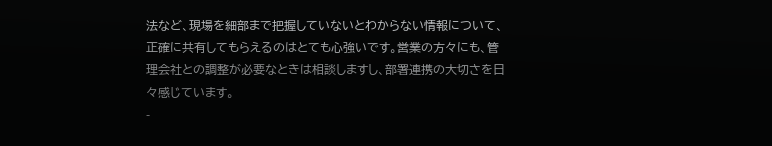法など、現場を細部まで把握していないとわからない情報について、正確に共有してもらえるのはとても心強いです。営業の方々にも、管理会社との調整が必要なときは相談しますし、部署連携の大切さを日々感じています。
-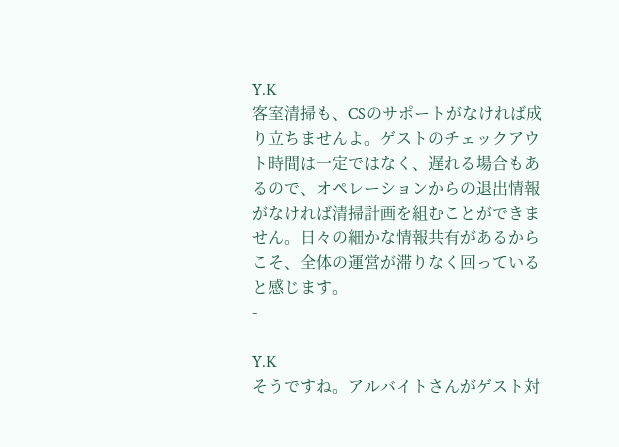Y.K
客室清掃も、CSのサポートがなければ成り立ちませんよ。ゲストのチェックアウト時間は一定ではなく、遅れる場合もあるので、オペレーションからの退出情報がなければ清掃計画を組むことができません。日々の細かな情報共有があるからこそ、全体の運営が滞りなく回っていると感じます。
-

Y.K
そうですね。アルバイトさんがゲスト対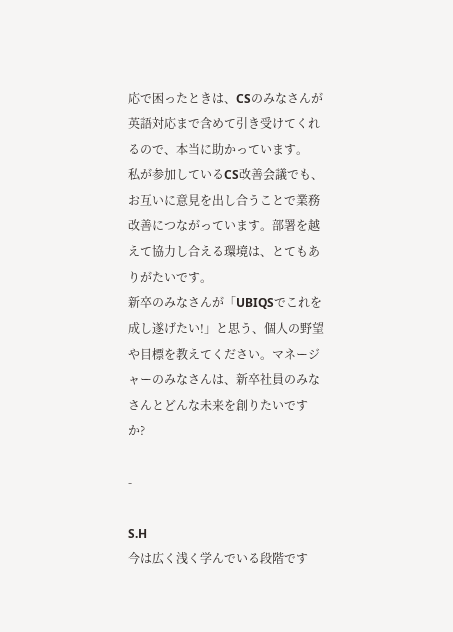応で困ったときは、CSのみなさんが英語対応まで含めて引き受けてくれるので、本当に助かっています。
私が参加しているCS改善会議でも、お互いに意見を出し合うことで業務改善につながっています。部署を越えて協力し合える環境は、とてもありがたいです。
新卒のみなさんが「UBIQSでこれを成し遂げたい!」と思う、個人の野望や目標を教えてください。マネージャーのみなさんは、新卒社員のみなさんとどんな未来を創りたいですか?

-

S.H
今は広く浅く学んでいる段階です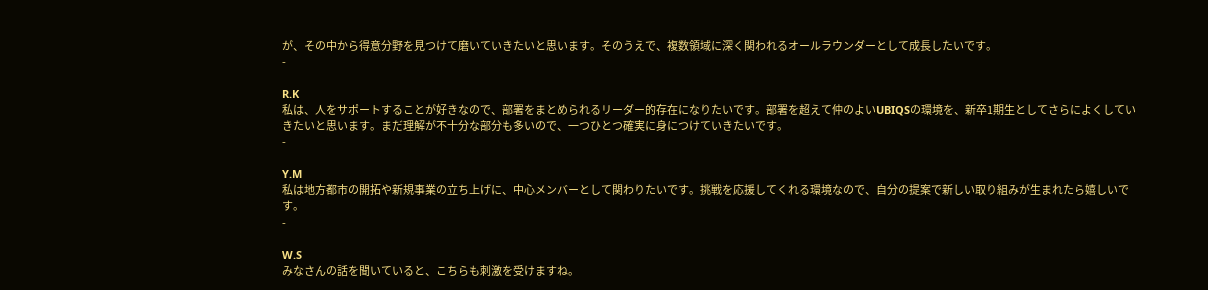が、その中から得意分野を見つけて磨いていきたいと思います。そのうえで、複数領域に深く関われるオールラウンダーとして成長したいです。
-

R.K
私は、人をサポートすることが好きなので、部署をまとめられるリーダー的存在になりたいです。部署を超えて仲のよいUBIQSの環境を、新卒1期生としてさらによくしていきたいと思います。まだ理解が不十分な部分も多いので、一つひとつ確実に身につけていきたいです。
-

Y.M
私は地方都市の開拓や新規事業の立ち上げに、中心メンバーとして関わりたいです。挑戦を応援してくれる環境なので、自分の提案で新しい取り組みが生まれたら嬉しいです。
-

W.S
みなさんの話を聞いていると、こちらも刺激を受けますね。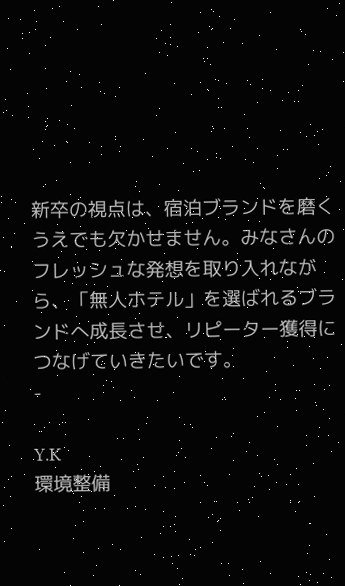新卒の視点は、宿泊ブランドを磨くうえでも欠かせません。みなさんのフレッシュな発想を取り入れながら、「無人ホテル」を選ばれるブランドへ成長させ、リピーター獲得につなげていきたいです。
-

Y.K
環境整備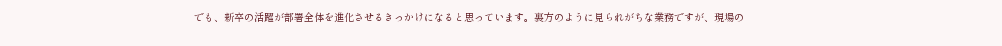でも、新卒の活躍が部署全体を進化させるきっかけになると思っています。裏方のように見られがちな業務ですが、現場の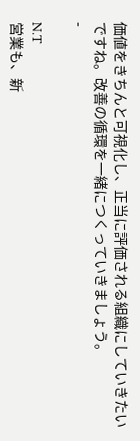価値をきちんと可視化し、正当に評価される組織にしていきたいですね。改善の循環を一緒につくっていきましょう。
-

N.T
営業も、新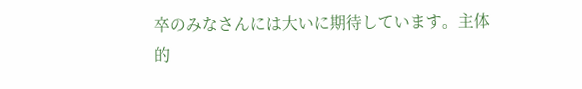卒のみなさんには大いに期待しています。主体的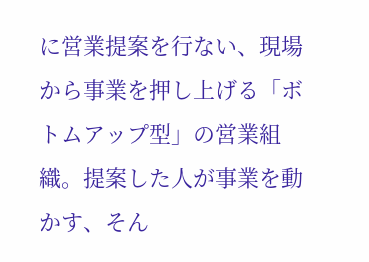に営業提案を行ない、現場から事業を押し上げる「ボトムアップ型」の営業組織。提案した人が事業を動かす、そん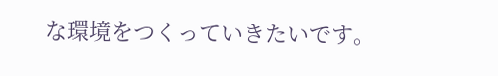な環境をつくっていきたいです。